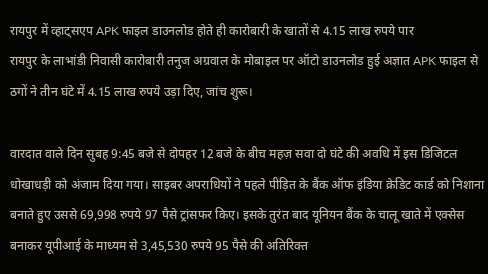रायपुर में व्हाट्सएप APK फाइल डाउनलोड होते ही कारोबारी के खातों से 4.15 लाख रुपये पार
रायपुर के लाभांडी निवासी कारोबारी तनुज अग्रवाल के मोबाइल पर ऑटो डाउनलोड हुई अज्ञात APK फाइल से ठगों ने तीन घंटे में 4.15 लाख रुपये उड़ा दिए, जांच शुरू।

वारदात वाले दिन सुबह 9:45 बजे से दोपहर 12 बजे के बीच महज़ सवा दो घंटे की अवधि में इस डिजिटल धोखाधड़ी को अंजाम दिया गया। साइबर अपराधियों ने पहले पीड़ित के बैंक ऑफ इंडिया क्रेडिट कार्ड को निशाना बनाते हुए उससे 69,998 रुपये 97 पैसे ट्रांसफर किए। इसके तुरंत बाद यूनियन बैंक के चालू खाते में एक्सेस बनाकर यूपीआई के माध्यम से 3,45,530 रुपये 95 पैसे की अतिरिक्त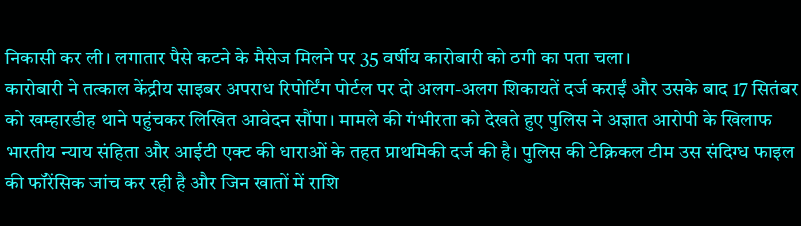निकासी कर ली। लगातार पैसे कटने के मैसेज मिलने पर 35 वर्षीय कारोबारी को ठगी का पता चला।
कारोबारी ने तत्काल केंद्रीय साइबर अपराध रिपोर्टिंग पोर्टल पर दो अलग-अलग शिकायतें दर्ज कराईं और उसके बाद 17 सितंबर को खम्हारडीह थाने पहुंचकर लिखित आवेदन सौंपा। मामले की गंभीरता को देखते हुए पुलिस ने अज्ञात आरोपी के खिलाफ भारतीय न्याय संहिता और आईटी एक्ट की धाराओं के तहत प्राथमिकी दर्ज की है। पुलिस की टेक्निकल टीम उस संदिग्ध फाइल की फॉरेंसिक जांच कर रही है और जिन खातों में राशि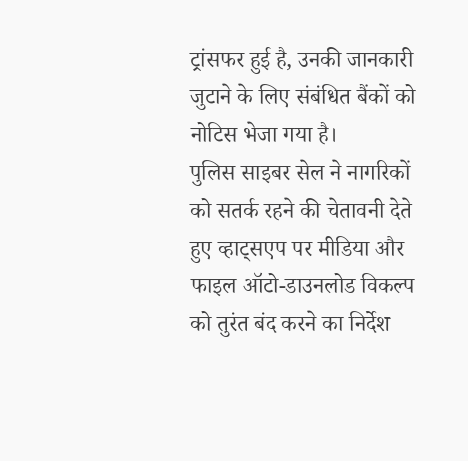ट्रांसफर हुई है, उनकी जानकारी जुटाने के लिए संबंधित बैंकों को नोटिस भेजा गया है।
पुलिस साइबर सेल ने नागरिकों को सतर्क रहने की चेतावनी देते हुए व्हाट्सएप पर मीडिया और फाइल ऑटो-डाउनलोड विकल्प को तुरंत बंद करने का निर्देश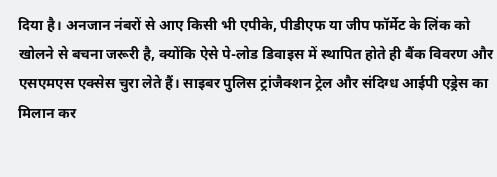दिया है। अनजान नंबरों से आए किसी भी एपीके, पीडीएफ या जीप फॉर्मेट के लिंक को खोलने से बचना जरूरी है, क्योंकि ऐसे पे-लोड डिवाइस में स्थापित होते ही बैंक विवरण और एसएमएस एक्सेस चुरा लेते हैं। साइबर पुलिस ट्रांजैक्शन ट्रेल और संदिग्ध आईपी एड्रेस का मिलान कर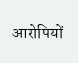आरोपियों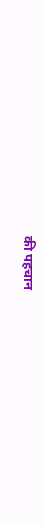की पहचान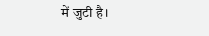में जुटी है।